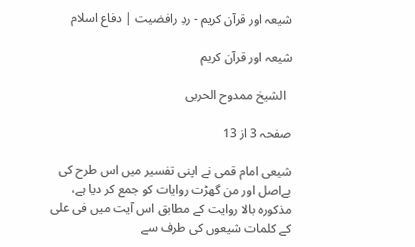شیعہ اور قرآن کریم - ردِ رافضیت | دفاع اسلام

شیعہ اور قرآن کریم

  الشیخ ممدوح الحربی

صفحہ 3 از 13

شیعی امام قمی نے اپنی تفسیر میں اس طرح کی بےاصل اور من گھڑت روایات کو جمع کر دیا ہے، مذکورہ بالا روایت کے مطابق اس آیت میں فی علی کے کلمات شیعوں کی طرف سے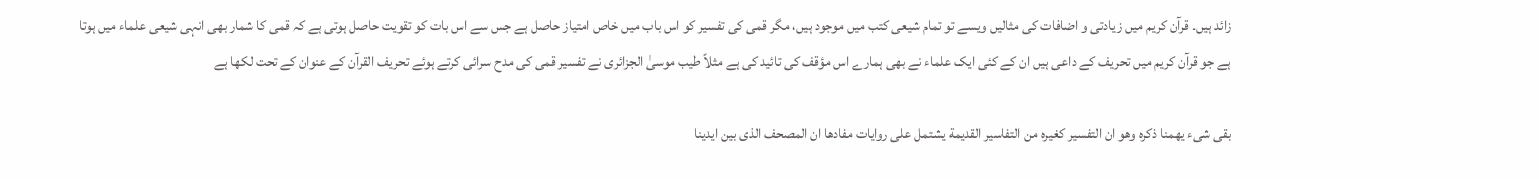زائد ہیں۔ قرآن کریم میں زیادتی و اضافات کی مثالیں ویسے تو تمام شیعی کتب میں موجود ہیں، مگر قمی کی تفسیر کو اس باب میں خاص امتیاز حاصل ہے جس سے اس بات کو تقویت حاصل ہوتی ہے کہ قمی کا شمار بھی انہی شیعی علماء میں ہوتا ہے جو قرآن کریم میں تحریف کے داعی ہیں ان کے کئی ایک علماء نے بھی ہمارے اس مؤقف کی تائید کی ہے مثلاً طیب موسیٰ الجزائری نے تفسیر قمی کی مدح سرائی کرتے ہوئے تحریف القرآن کے عنوان کے تحت لکھا ہے

بقى شیء يهمنا ذكره وهو ان التفسير كغيره من التفاسير القديمة يشتمل على روايات مفادها ان المصحف الذی بين ايدينا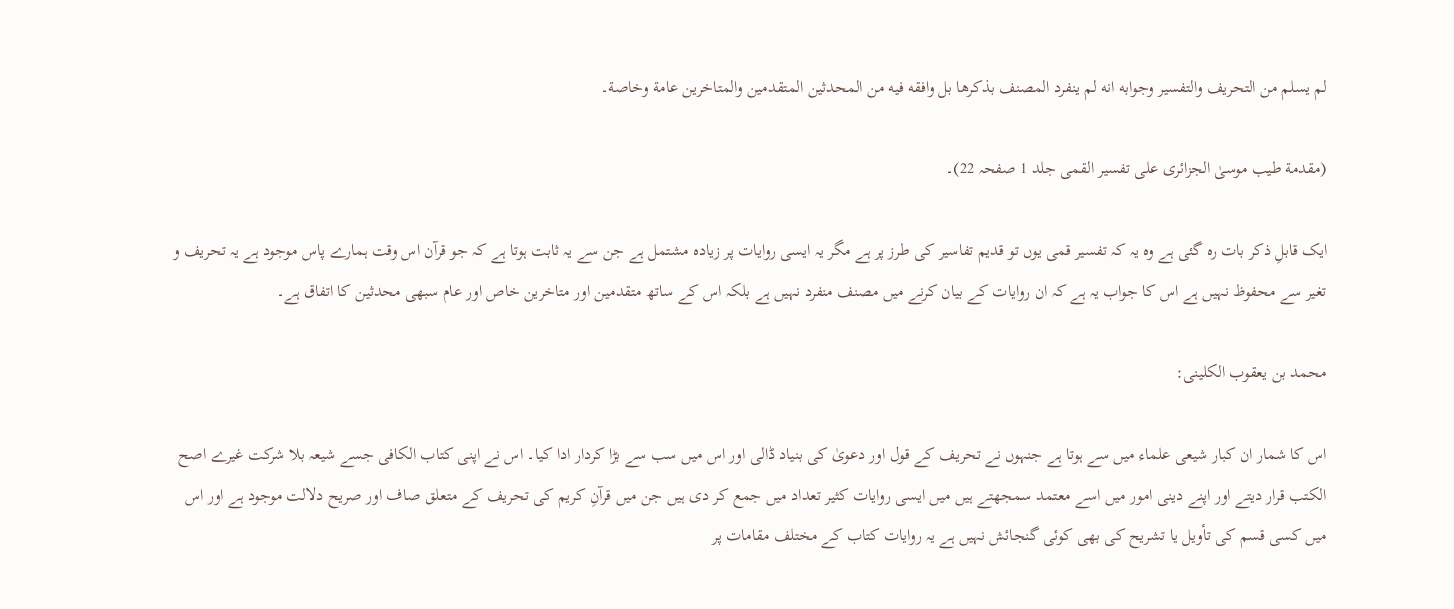لم يسلم من التحريف والتفسير وجوابه انه لم ينفرد المصنف بذكرها بل وافقه فيه من المحدثين المتقدمين والمتاخرين عامة وخاصة۔

(مقدمة طيب موسىٰ الجزائری على تفسير القمی جلد 1 صفحہ 22)۔

ایک قابلِ ذکر بات رہ گئی ہے وہ یہ کہ تفسیر قمی یوں تو قدیم تفاسیر کی طرز پر ہے مگر یہ ایسی روایات پر زیادہ مشتمل ہے جن سے یہ ثابت ہوتا ہے کہ جو قرآن اس وقت ہمارے پاس موجود ہے یہ تحریف و تغیر سے محفوظ نہیں ہے اس کا جواب یہ ہے کہ ان روایات کے بیان کرنے میں مصنف منفرد نہیں ہے بلکہ اس کے ساتھ متقدمین اور متاخرین خاص اور عام سبھی محدثین کا اتفاق ہے۔

محمد بن یعقوب الکلینی:

اس کا شمار ان کبار شیعی علماء میں سے ہوتا ہے جنہوں نے تحریف کے قول اور دعویٰ کی بنیاد ڈالی اور اس میں سب سے بڑا کردار ادا کیا۔ اس نے اپنی کتاب الکافی جسے شیعہ بلا شرکت غیرے اصح الكتب قرار دیتے اور اپنے دینی امور میں اسے معتمد سمجھتے ہیں میں ایسی روایات کثیر تعداد میں جمع کر دی ہیں جن میں قرآنِ کریم کی تحریف کے متعلق صاف اور صریح دلالت موجود ہے اور اس میں کسی قسم کی تأویل یا تشریح کی بھی کوئی گنجائش نہیں ہے یہ روایات کتاب کے مختلف مقامات پر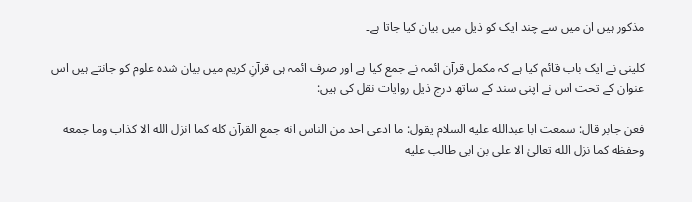مذکور ہیں ان میں سے چند ایک کو ذیل میں بیان کیا جاتا ہے۔

کلینی نے ایک باب قائم کیا ہے کہ مکمل قرآن ائمہ نے جمع کیا ہے اور صرف ائمہ ہی قرآنِ کریم میں بیان شدہ علوم کو جانتے ہیں اس عنوان کے تحت اس نے اپنی سند کے ساتھ درج ذیل روایات نقل کی ہیں:

فعن جابر قال: سمعت ابا عبدالله عليه السلام يقول: ما ادعى احد من الناس انه جمع القرآن كله كما انزل الله الا كذاب وما جمعه وحفظه كما نزل الله تعالیٰ الا على بن ابى طالب علیه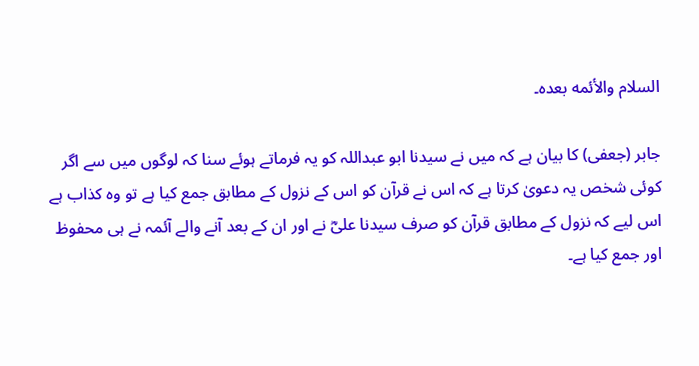السلام والأئمه بعده۔

جابر (جعفی) کا بیان ہے کہ میں نے سیدنا ابو عبداللہ کو یہ فرماتے ہوئے سنا کہ لوگوں میں سے اگر کوئی شخص یہ دعویٰ کرتا ہے کہ اس نے قرآن کو اس کے نزول کے مطابق جمع کیا ہے تو وہ کذاب ہے اس لیے کہ نزول کے مطابق قرآن کو صرف سیدنا علیؓ نے اور ان کے بعد آنے والے آئمہ نے ہی محفوظ اور جمع کیا ہے۔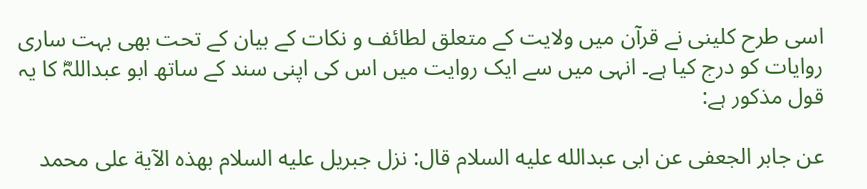اسی طرح کلینی نے قرآن میں ولایت کے متعلق لطائف و نکات کے بیان کے تحت بھی بہت ساری روایات کو درج کیا ہے۔ انہی میں سے ایک روایت میں اس کی اپنی سند کے ساتھ ابو عبداللہؓ کا یہ قول مذکور ہے:

عن جابر الجعفى عن ابی عبدالله عليه السلام قال: نزل جبريل عليه السلام بهذه الآية على محمد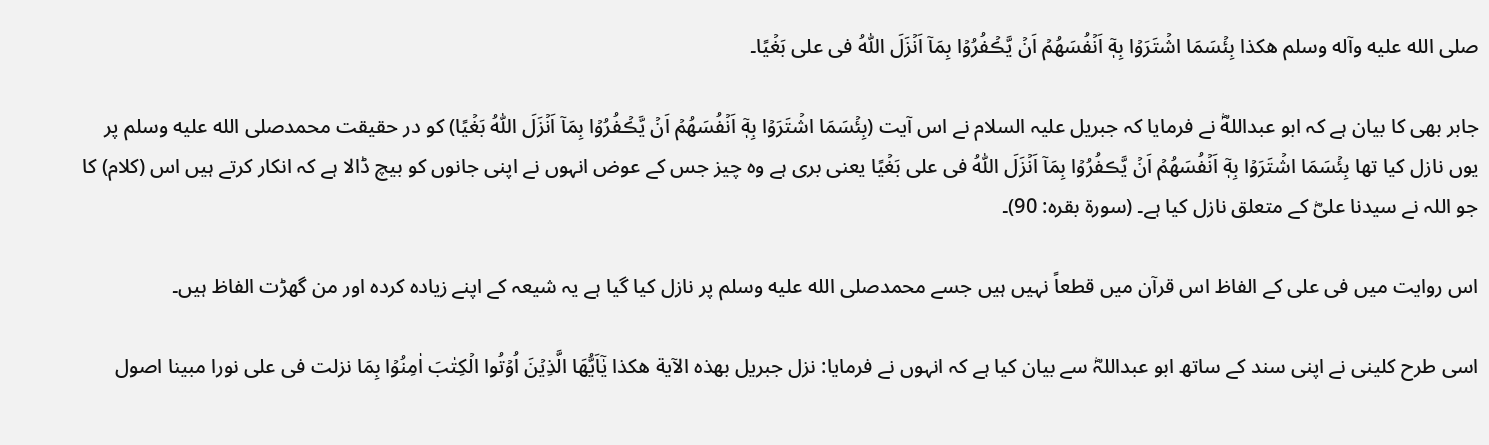صلى الله عليه وآله وسلم هكذا بِئۡسَمَا اشۡتَرَوۡا بِهٖۤ اَنۡفُسَهُمۡ اَنۡ يَّڪۡفُرُوۡا بِمَآ اَنۡزَلَ اللّٰهُ فی علی بَغۡيًا۔

جابر بھی کا بیان ہے کہ ابو عبداللهؓ نے فرمایا کہ جبریل علیہ السلام نے اس آیت (بِئۡسَمَا اشۡتَرَوۡا بِهٖۤ اَنۡفُسَهُمۡ اَنۡ يَّڪۡفُرُوۡا بِمَآ اَنۡزَلَ اللّٰهُ بَغۡيًا) کو در حقیقت محمدصلى الله عليه وسلم پر یوں نازل کیا تھا بِئۡسَمَا اشۡتَرَوۡا بِهٖۤ اَنۡفُسَهُمۡ اَنۡ يَّڪفُرُوۡا بِمَآ اَنۡزَلَ اللّٰهُ فی علی بَغۡيًا یعنی بری ہے وہ چیز جس کے عوض انہوں نے اپنی جانوں کو بیچ ڈالا ہے کہ انکار کرتے ہیں اس (کلام) کا جو اللہ نے سیدنا علیؓ کے متعلق نازل کیا ہے۔ (سورة بقرہ: 90)۔

اس روایت میں فی علی کے الفاظ اس قرآن میں قطعاً نہیں ہیں جسے محمدصلى الله عليه وسلم پر نازل کیا گیا ہے یہ شیعہ کے اپنے زیادہ کردہ اور من گھڑت الفاظ ہیں۔

اسی طرح کلینی نے اپنی سند کے ساتھ ابو عبداللہؓ سے بیان کیا ہے کہ انہوں نے فرمایا: نزل جبريل بهذه الآية هكذا يٰۤاَيُّهَا الَّذِيۡنَ اُوۡتُوا الۡكِتٰبَ اٰمِنُوۡا بِمَا نزلت فی على نورا مبينا اصول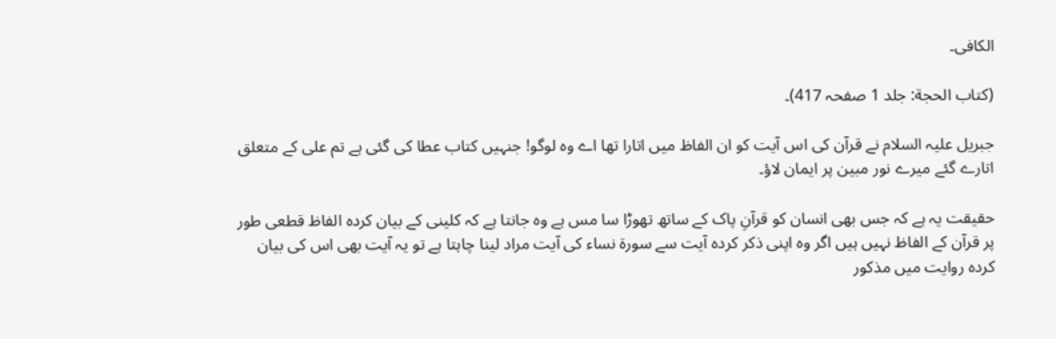الكافی۔

(كتاب الحجة: جلد 1 صفحہ 417)۔

جبریل علیہ السلام نے قرآن کی اس آیت کو ان الفاظ میں اتارا تھا اے وہ لوگو! جنہیں کتاب عطا کی گئی ہے تم علی کے متعلق اتارے گئے میرے نور مبین پر ایمان لاؤ۔

حقیقت یہ ہے کہ جس بھی انسان کو قرآنِ پاک کے ساتھ تھوڑا سا مس ہے وہ جانتا ہے کہ کلینی کے بیان کردہ الفاظ قطعی طور پر قرآن کے الفاظ نہیں ہیں اگر وہ اپنی ذکر کردہ آیت سے سورۃ نساء کی آیت مراد لینا چاہتا ہے تو یہ آیت بھی اس کی بیان کردہ روایت میں مذکور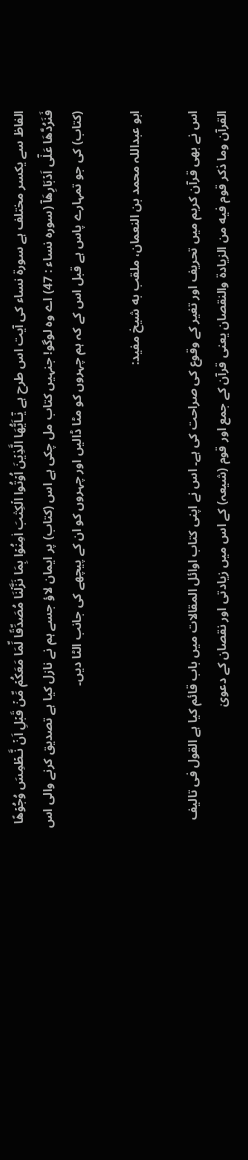الفاظ سے یکسر مختلف ہے سورۃ نساء کی آیت اس طرح ہے يٰۤـاَيُّهَا الَّذِيۡنَ اُوۡتُوا الۡكِتٰبَ اٰمِنُوۡا بِمَا نَزَّلۡنَا مُصَدِّقًا لِّمَا مَعَكُمۡ مِّنۡ قَبۡلِ اَنۡ نَّـطۡمِسَ وُجُوۡهًا فَنَرُدَّهَا عَلٰٓى اَدۡبَارِهَاۤ (سوره نساء : 47) اے وہ لوگو! جنہیں کتاب مل چکی ہے اس (کتاب) پر ایمان لاؤ جسے ہم نے نازل کیا ہے تصدیق کرنے والی اس (کتاب) کی جو تمہارے پاس ہے قبل اس کے کہ ہم چہروں کو مٹا ڈالیں اور چہروں کو ان کے پیچھے کی جانب الٹا دیں۔

ابو عبداللہ محمد بن النعمان، ملقب به شیخ مفید:

اس نے بھی قرآن کریم میں تحریف اور تغیر کے وقوع کی صراحت کی ہے۔ اس نے اپنی کتاب اوائل المقالات میں باب قائم کیا ہے القول فی تاليف القرآن وما ذكر قوم فيه من الزيادة والنقصان یعنی قرآن کے جمع اور قوم (شیعہ) کے اس میں زیادتی اور نقصان کے دعویٰ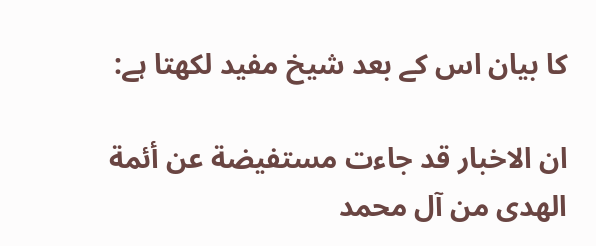کا بیان اس کے بعد شیخ مفید لکھتا ہے:

ان الاخبار قد جاءت مستفيضة عن أئمة الهدى من آل محمد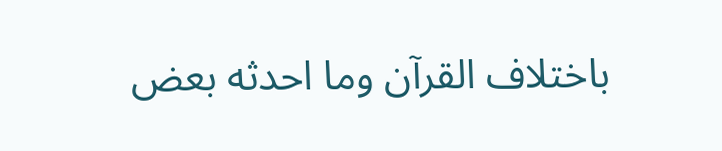باختلاف القرآن وما احدثه بعض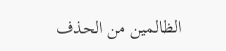الظالمين من الحذف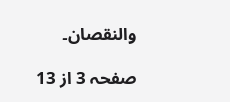والنقصان۔

صفحہ 3 از 13